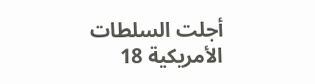أجلت السلطات الأمريكية 18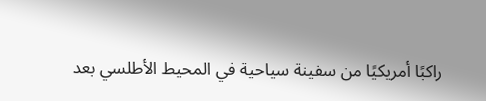راكبًا أمريكيًا من سفينة سياحية في المحيط الأطلسي بعد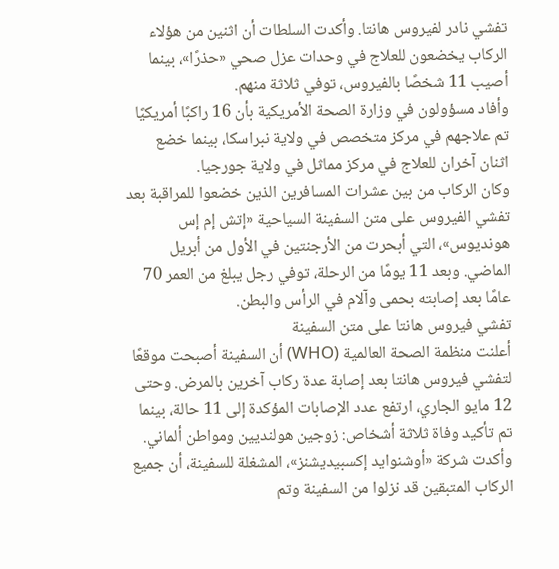تفشي نادر لفيروس هانتا. وأكدت السلطات أن اثنين من هؤلاء الركاب يخضعون للعلاج في وحدات عزل صحي «حذرًا»، بينما أصيب 11 شخصًا بالفيروس، توفي ثلاثة منهم.
وأفاد مسؤولون في وزارة الصحة الأمريكية بأن 16 راكبًا أمريكيًا تم علاجهم في مركز متخصص في ولاية نبراسكا، بينما خضع اثنان آخران للعلاج في مركز مماثل في ولاية جورجيا.
وكان الركاب من بين عشرات المسافرين الذين خضعوا للمراقبة بعد تفشي الفيروس على متن السفينة السياحية «إتش إم إس هونديوس»، التي أبحرت من الأرجنتين في الأول من أبريل الماضي. وبعد 11 يومًا من الرحلة، توفي رجل يبلغ من العمر 70 عامًا بعد إصابته بحمى وآلام في الرأس والبطن.
تفشي فيروس هانتا على متن السفينة
أعلنت منظمة الصحة العالمية (WHO) أن السفينة أصبحت موقعًا لتفشي فيروس هانتا بعد إصابة عدة ركاب آخرين بالمرض. وحتى 12 مايو الجاري، ارتفع عدد الإصابات المؤكدة إلى 11 حالة، بينما تم تأكيد وفاة ثلاثة أشخاص: زوجين هولنديين ومواطن ألماني.
وأكدت شركة «أوشنوايد إكسبيديشنز»، المشغلة للسفينة، أن جميع الركاب المتبقين قد نزلوا من السفينة وتم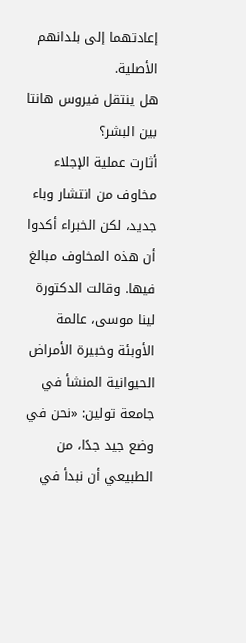إعادتهما إلى بلدانهم الأصلية.
هل ينتقل فيروس هانتا بين البشر؟
أثارت عملية الإجلاء مخاوف من انتشار وباء جديد، لكن الخبراء أكدوا أن هذه المخاوف مبالغ فيها. وقالت الدكتورة لينا موسى، عالمة الأوبئة وخبيرة الأمراض الحيوانية المنشأ في جامعة تولين: «نحن في وضع جيد جدًا، من الطبيعي أن نبدأ في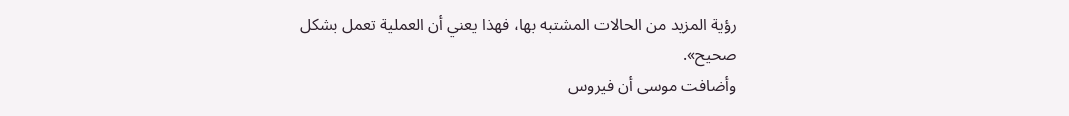رؤية المزيد من الحالات المشتبه بها، فهذا يعني أن العملية تعمل بشكل صحيح».
وأضافت موسى أن فيروس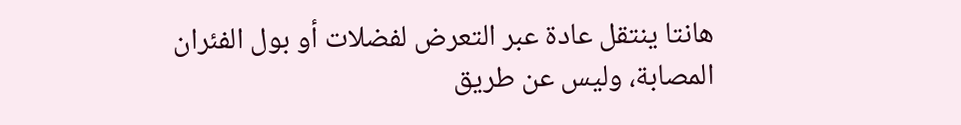هانتا ينتقل عادة عبر التعرض لفضلات أو بول الفئران المصابة، وليس عن طريق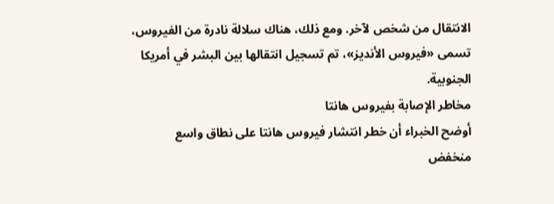الانتقال من شخص لآخر. ومع ذلك، هناك سلالة نادرة من الفيروس، تسمى «فيروس الأنديز»، تم تسجيل انتقالها بين البشر في أمريكا الجنوبية.
مخاطر الإصابة بفيروس هانتا
أوضح الخبراء أن خطر انتشار فيروس هانتا على نطاق واسع منخفض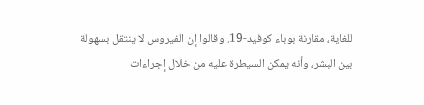للغاية، مقارنة بوباء كوفيد-19. وقالوا إن الفيروس لا ينتقل بسهولة بين البشر، وأنه يمكن السيطرة عليه من خلال إجراءات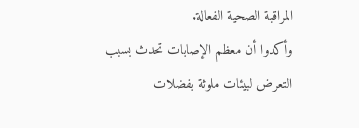المراقبة الصحية الفعالة.
وأكدوا أن معظم الإصابات تحدث بسبب التعرض لبيئات ملوثة بفضلات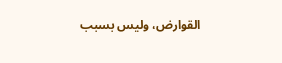القوارض، وليس بسبب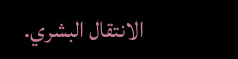الانتقال البشري.